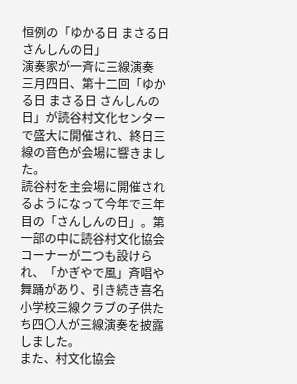恒例の「ゆかる日 まさる日 さんしんの日」
演奏家が一斉に三線演奏
三月四日、第十二回「ゆかる日 まさる日 さんしんの日」が読谷村文化センターで盛大に開催され、終日三線の音色が会場に響きました。
読谷村を主会場に開催されるようになって今年で三年目の「さんしんの日」。第一部の中に読谷村文化協会コーナーが二つも設けられ、「かぎやで風」斉唱や舞踊があり、引き続き喜名小学校三線クラブの子供たち四〇人が三線演奏を披露しました。
また、村文化協会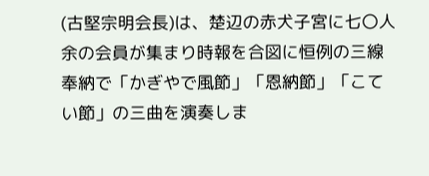(古堅宗明会長)は、楚辺の赤犬子宮に七〇人余の会員が集まり時報を合図に恒例の三線奉納で「かぎやで風節」「恩納節」「こてい節」の三曲を演奏しま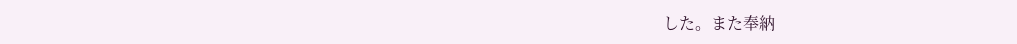した。また奉納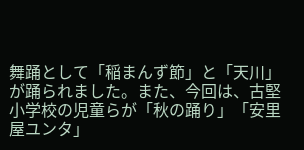舞踊として「稲まんず節」と「天川」が踊られました。また、今回は、古堅小学校の児童らが「秋の踊り」「安里屋ユンタ」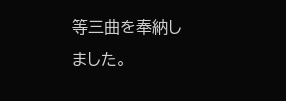等三曲を奉納しました。